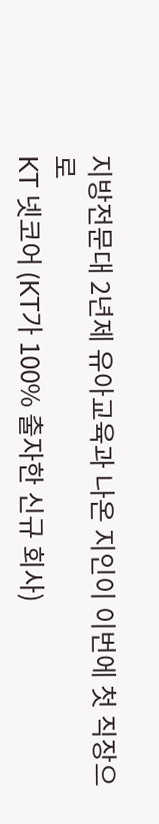지방전문대 2년제 유아교육과 나온 지인이 이번에 첫 직장으로
KT 넷코어 (KT가 100% 출자한 신규 회사)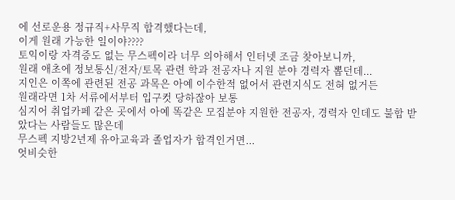에 선로운용 정규직+사무직 합격했다는데,
이게 원래 가능한 일이야????
토익이랑 자격증도 없는 무스펙이라 너무 의아해서 인터넷 조금 찾아보니까,
원래 애초에 정보통신/전자/토목 관련 학과 전공자나 지원 분야 경력자 뽑던데...
지인은 이쪽에 관련된 전공 과목은 아예 이수한적 없어서 관련지식도 전혀 없거든
원래라면 1차 서류에서부터 입구컷 당하잖아 보통
심지어 취업카페 같은 곳에서 아예 똑같은 모집분야 지원한 전공자, 경력자 인데도 불합 받았다는 사람들도 많은데
무스펙 지방2년제 유아교육과 졸업자가 합격인거면...
엇비슷한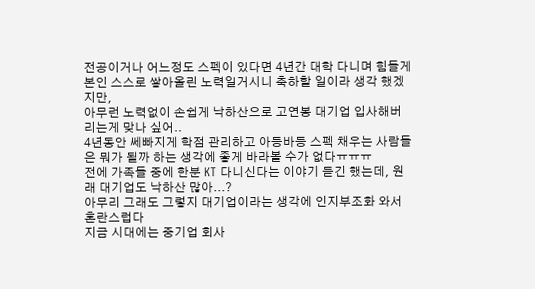전공이거나 어느정도 스펙이 있다면 4년간 대학 다니며 힘들게 본인 스스로 쌓아올린 노력일거시니 축하할 일이라 생각 했겠지만,
아무런 노력없이 손쉽게 낙하산으로 고연봉 대기업 입사해버리는게 맞나 싶어..
4년동안 쎄빠지게 학점 관리하고 아등바등 스펙 채우는 사람들은 뭐가 될까 하는 생각에 좋게 바라볼 수가 없다ㅠㅠㅠ
전에 가족들 중에 한분 KT 다니신다는 이야기 듣긴 했는데, 원래 대기업도 낙하산 많아...?
아무리 그래도 그렇지 대기업이라는 생각에 인지부조화 와서 혼란스럽다
지금 시대에는 중기업 회사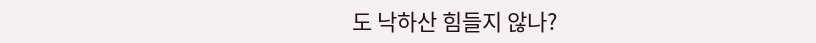도 낙하산 힘들지 않나?